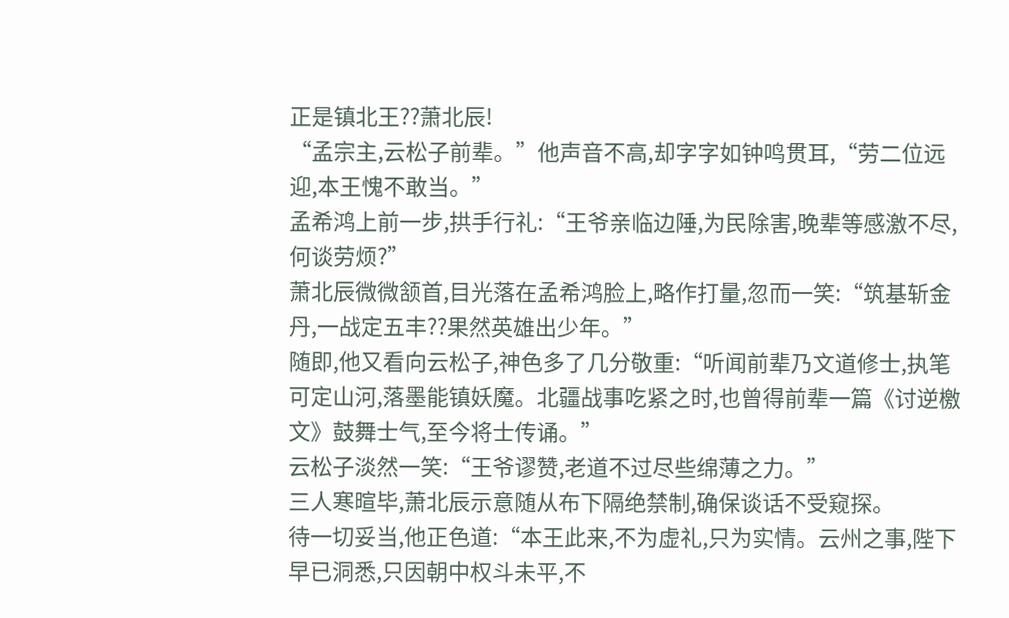正是镇北王??萧北辰!
“孟宗主,云松子前辈。”他声音不高,却字字如钟鸣贯耳,“劳二位远迎,本王愧不敢当。”
孟希鸿上前一步,拱手行礼:“王爷亲临边陲,为民除害,晚辈等感激不尽,何谈劳烦?”
萧北辰微微颔首,目光落在孟希鸿脸上,略作打量,忽而一笑:“筑基斩金丹,一战定五丰??果然英雄出少年。”
随即,他又看向云松子,神色多了几分敬重:“听闻前辈乃文道修士,执笔可定山河,落墨能镇妖魔。北疆战事吃紧之时,也曾得前辈一篇《讨逆檄文》鼓舞士气,至今将士传诵。”
云松子淡然一笑:“王爷谬赞,老道不过尽些绵薄之力。”
三人寒暄毕,萧北辰示意随从布下隔绝禁制,确保谈话不受窥探。
待一切妥当,他正色道:“本王此来,不为虚礼,只为实情。云州之事,陛下早已洞悉,只因朝中权斗未平,不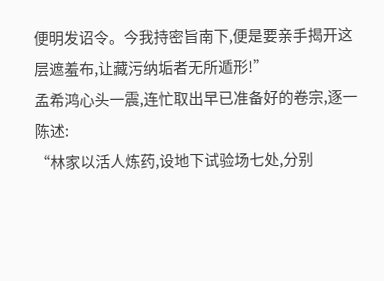便明发诏令。今我持密旨南下,便是要亲手揭开这层遮羞布,让藏污纳垢者无所遁形!”
孟希鸿心头一震,连忙取出早已准备好的卷宗,逐一陈述:
“林家以活人炼药,设地下试验场七处,分别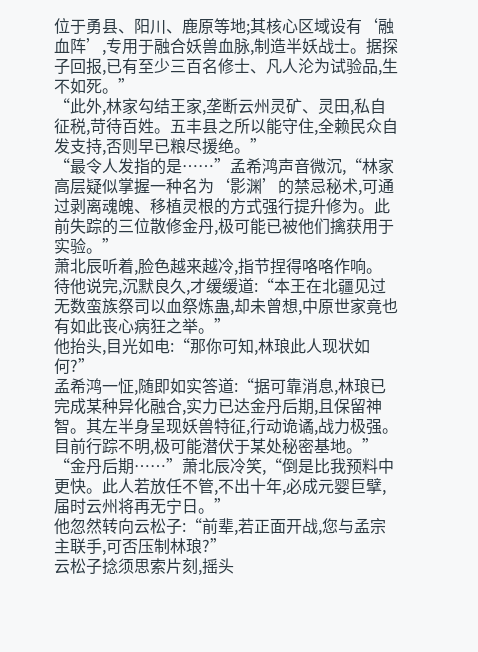位于勇县、阳川、鹿原等地;其核心区域设有‘融血阵’,专用于融合妖兽血脉,制造半妖战士。据探子回报,已有至少三百名修士、凡人沦为试验品,生不如死。”
“此外,林家勾结王家,垄断云州灵矿、灵田,私自征税,苛待百姓。五丰县之所以能守住,全赖民众自发支持,否则早已粮尽援绝。”
“最令人发指的是……”孟希鸿声音微沉,“林家高层疑似掌握一种名为‘影渊’的禁忌秘术,可通过剥离魂魄、移植灵根的方式强行提升修为。此前失踪的三位散修金丹,极可能已被他们擒获用于实验。”
萧北辰听着,脸色越来越冷,指节捏得咯咯作响。
待他说完,沉默良久,才缓缓道:“本王在北疆见过无数蛮族祭司以血祭炼蛊,却未曾想,中原世家竟也有如此丧心病狂之举。”
他抬头,目光如电:“那你可知,林琅此人现状如何?”
孟希鸿一怔,随即如实答道:“据可靠消息,林琅已完成某种异化融合,实力已达金丹后期,且保留神智。其左半身呈现妖兽特征,行动诡谲,战力极强。目前行踪不明,极可能潜伏于某处秘密基地。”
“金丹后期……”萧北辰冷笑,“倒是比我预料中更快。此人若放任不管,不出十年,必成元婴巨擘,届时云州将再无宁日。”
他忽然转向云松子:“前辈,若正面开战,您与孟宗主联手,可否压制林琅?”
云松子捻须思索片刻,摇头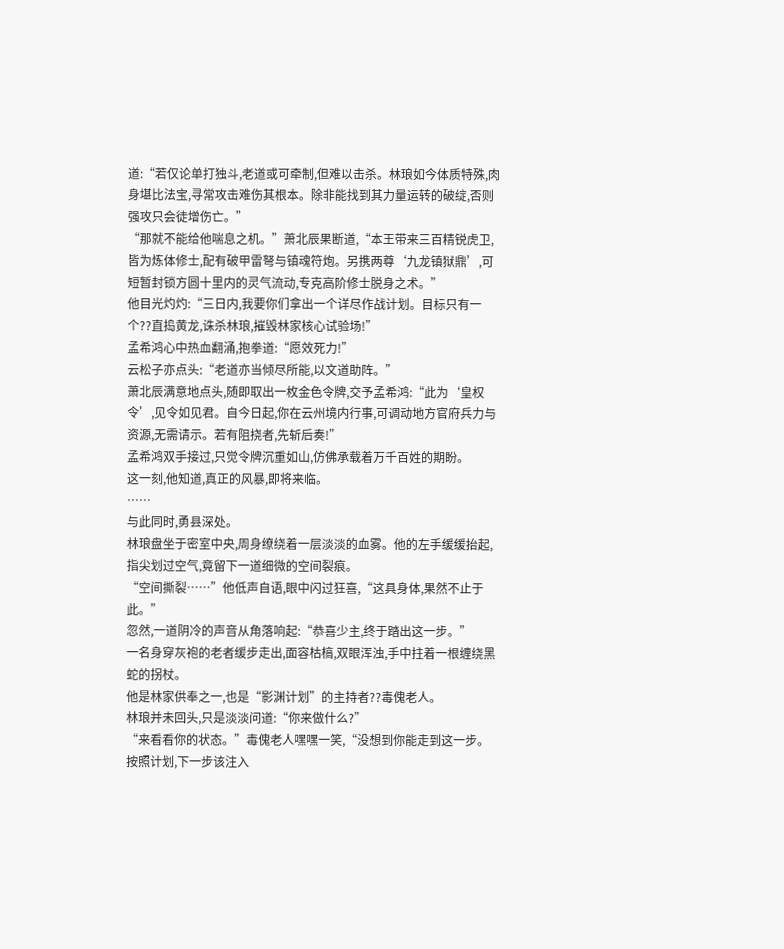道:“若仅论单打独斗,老道或可牵制,但难以击杀。林琅如今体质特殊,肉身堪比法宝,寻常攻击难伤其根本。除非能找到其力量运转的破绽,否则强攻只会徒增伤亡。”
“那就不能给他喘息之机。”萧北辰果断道,“本王带来三百精锐虎卫,皆为炼体修士,配有破甲雷弩与镇魂符炮。另携两尊‘九龙镇狱鼎’,可短暂封锁方圆十里内的灵气流动,专克高阶修士脱身之术。”
他目光灼灼:“三日内,我要你们拿出一个详尽作战计划。目标只有一个??直捣黄龙,诛杀林琅,摧毁林家核心试验场!”
孟希鸿心中热血翻涌,抱拳道:“愿效死力!”
云松子亦点头:“老道亦当倾尽所能,以文道助阵。”
萧北辰满意地点头,随即取出一枚金色令牌,交予孟希鸿:“此为‘皇权令’,见令如见君。自今日起,你在云州境内行事,可调动地方官府兵力与资源,无需请示。若有阻挠者,先斩后奏!”
孟希鸿双手接过,只觉令牌沉重如山,仿佛承载着万千百姓的期盼。
这一刻,他知道,真正的风暴,即将来临。
……
与此同时,勇县深处。
林琅盘坐于密室中央,周身缭绕着一层淡淡的血雾。他的左手缓缓抬起,指尖划过空气,竟留下一道细微的空间裂痕。
“空间撕裂……”他低声自语,眼中闪过狂喜,“这具身体,果然不止于此。”
忽然,一道阴冷的声音从角落响起:“恭喜少主,终于踏出这一步。”
一名身穿灰袍的老者缓步走出,面容枯槁,双眼浑浊,手中拄着一根缠绕黑蛇的拐杖。
他是林家供奉之一,也是“影渊计划”的主持者??毒傀老人。
林琅并未回头,只是淡淡问道:“你来做什么?”
“来看看你的状态。”毒傀老人嘿嘿一笑,“没想到你能走到这一步。按照计划,下一步该注入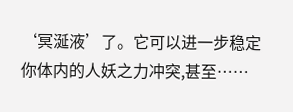‘冥涎液’了。它可以进一步稳定你体内的人妖之力冲突,甚至……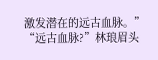激发潜在的远古血脉。”
“远古血脉?”林琅眉头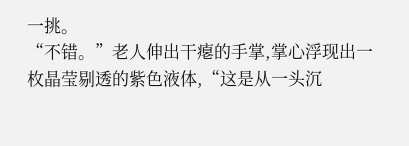一挑。
“不错。”老人伸出干瘪的手掌,掌心浮现出一枚晶莹剔透的紫色液体,“这是从一头沉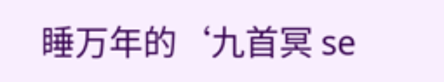睡万年的‘九首冥 se